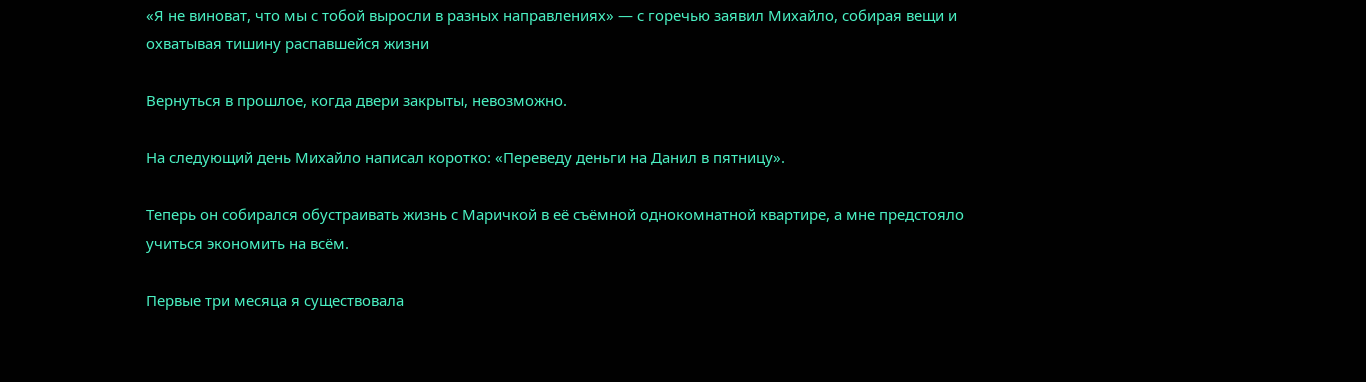«Я не виноват, что мы с тобой выросли в разных направлениях» — с горечью заявил Михайло, собирая вещи и охватывая тишину распавшейся жизни

Вернуться в прошлое, когда двери закрыты, невозможно.

На следующий день Михайло написал коротко: «Переведу деньги на Данил в пятницу».

Теперь он собирался обустраивать жизнь с Маричкой в её съёмной однокомнатной квартире, а мне предстояло учиться экономить на всём.

Первые три месяца я существовала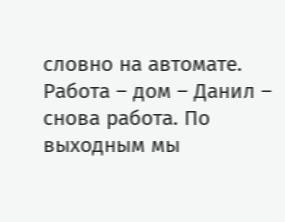словно на автомате. Работа – дом – Данил – снова работа. По выходным мы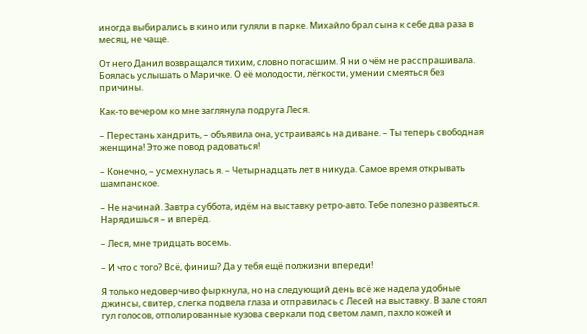иногда выбирались в кино или гуляли в парке. Михайло брал сына к себе два раза в месяц, не чаще.

От него Данил возвращался тихим, словно погасшим. Я ни о чём не расспрашивала. Боялась услышать о Маричке. О её молодости, лёгкости, умении смеяться без причины.

Как-то вечером ко мне заглянула подруга Леся.

– Перестань хандрить, – объявила она, устраиваясь на диване. – Ты теперь свободная женщина! Это же повод радоваться!

– Конечно, – усмехнулась я. – Четырнадцать лет в никуда. Самое время открывать шампанское.

– Не начинай. Завтра суббота, идём на выставку ретро-авто. Тебе полезно развеяться. Нарядишься – и вперёд.

– Леся, мне тридцать восемь.

– И что с того? Всё, финиш? Да у тебя ещё полжизни впереди!

Я только недоверчиво фыркнула, но на следующий день всё же надела удобные джинсы, свитер, слегка подвела глаза и отправилась с Лесей на выставку. В зале стоял гул голосов, отполированные кузова сверкали под светом ламп, пахло кожей и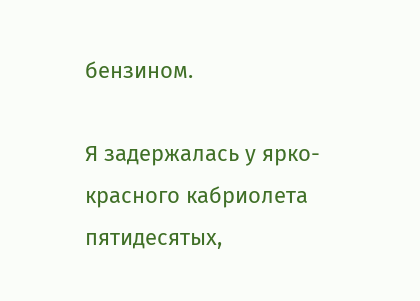бензином.

Я задержалась у ярко-красного кабриолета пятидесятых,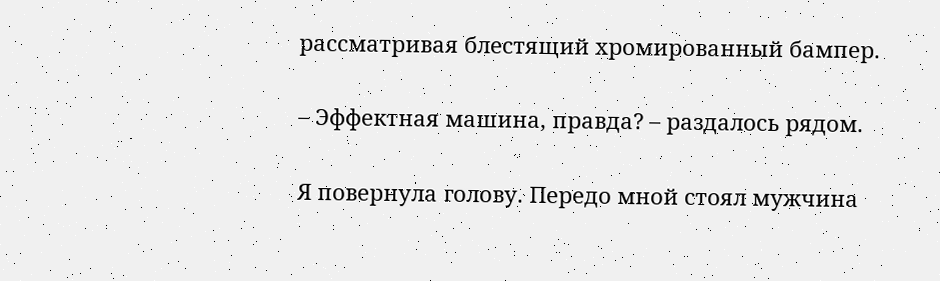рассматривая блестящий хромированный бампер.

– Эффектная машина, правда? – раздалось рядом.

Я повернула голову. Передо мной стоял мужчина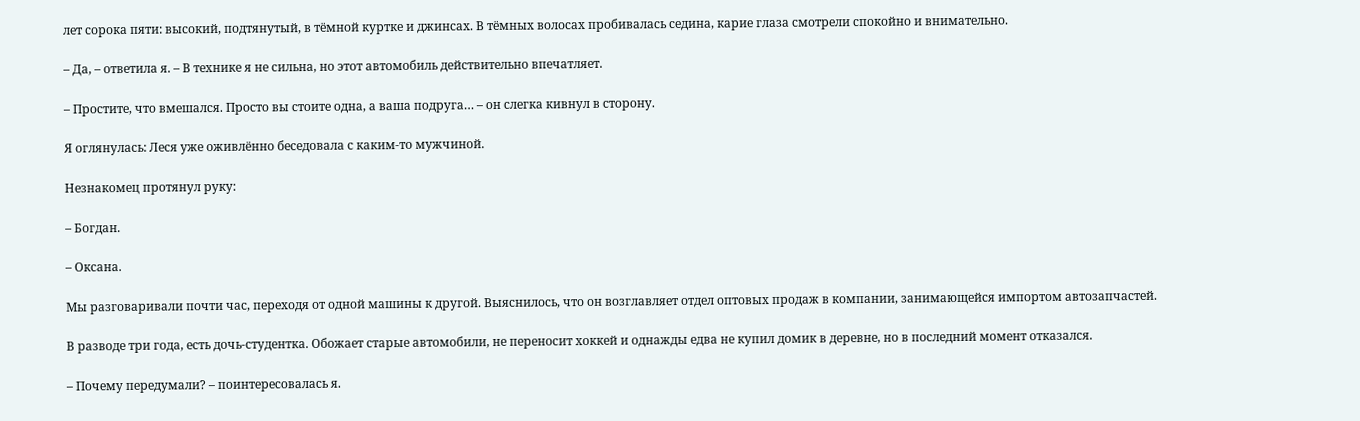лет сорока пяти: высокий, подтянутый, в тёмной куртке и джинсах. В тёмных волосах пробивалась седина, карие глаза смотрели спокойно и внимательно.

– Да, – ответила я. – В технике я не сильна, но этот автомобиль действительно впечатляет.

– Простите, что вмешался. Просто вы стоите одна, а ваша подруга… – он слегка кивнул в сторону.

Я оглянулась: Леся уже оживлённо беседовала с каким-то мужчиной.

Незнакомец протянул руку:

– Богдан.

– Оксана.

Мы разговаривали почти час, переходя от одной машины к другой. Выяснилось, что он возглавляет отдел оптовых продаж в компании, занимающейся импортом автозапчастей.

В разводе три года, есть дочь-студентка. Обожает старые автомобили, не переносит хоккей и однажды едва не купил домик в деревне, но в последний момент отказался.

– Почему передумали? – поинтересовалась я.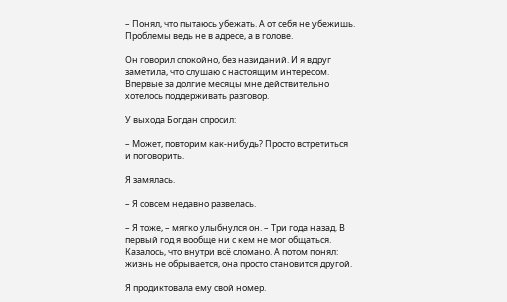– Понял, что пытаюсь убежать. А от себя не убежишь. Проблемы ведь не в адресе, а в голове.

Он говорил спокойно, без назиданий. И я вдруг заметила, что слушаю с настоящим интересом. Впервые за долгие месяцы мне действительно хотелось поддерживать разговор.

У выхода Богдан спросил:

– Может, повторим как-нибудь? Просто встретиться и поговорить.

Я замялась.

– Я совсем недавно развелась.

– Я тоже, – мягко улыбнулся он. – Три года назад. В первый год я вообще ни с кем не мог общаться. Казалось, что внутри всё сломано. А потом понял: жизнь не обрывается, она просто становится другой.

Я продиктовала ему свой номер.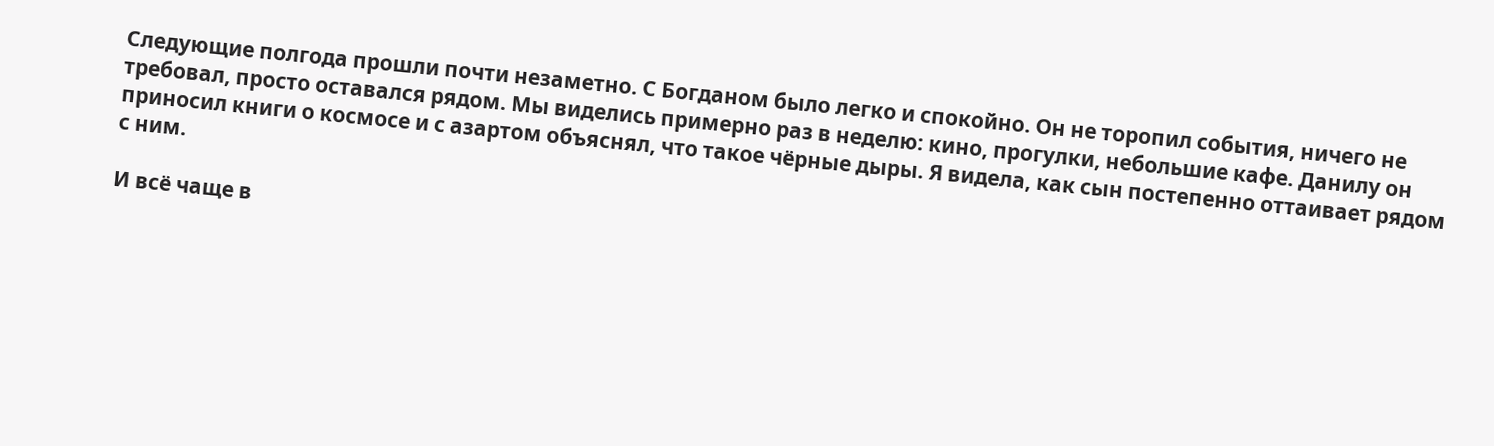Следующие полгода прошли почти незаметно. С Богданом было легко и спокойно. Он не торопил события, ничего не требовал, просто оставался рядом. Мы виделись примерно раз в неделю: кино, прогулки, небольшие кафе. Данилу он приносил книги о космосе и с азартом объяснял, что такое чёрные дыры. Я видела, как сын постепенно оттаивает рядом с ним.

И всё чаще в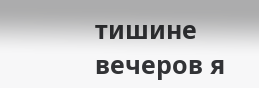тишине вечеров я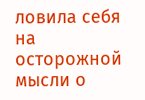ловила себя на осторожной мысли о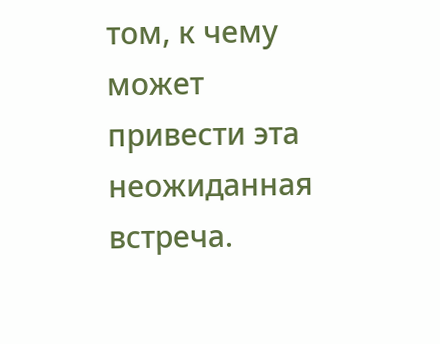том, к чему может привести эта неожиданная встреча.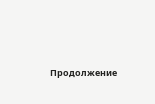Продолжение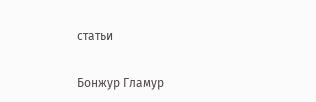статьи

Бонжур Гламур